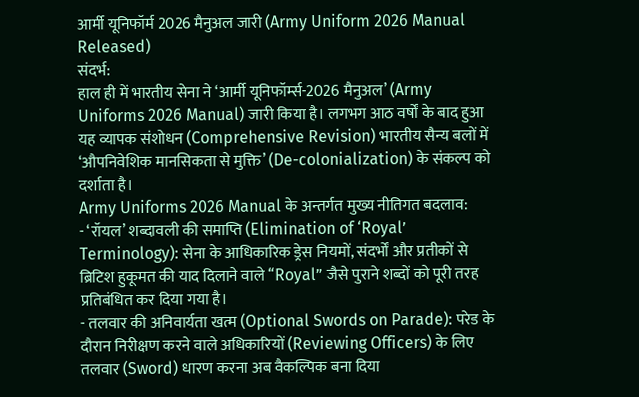आर्मी यूनिफॉर्म 2026 मैनुअल जारी (Army Uniform 2026 Manual Released)
संदर्भ:
हाल ही में भारतीय सेना ने ‘आर्मी यूनिफॉर्म्स-2026 मैनुअल’ (Army Uniforms 2026 Manual) जारी किया है। लगभग आठ वर्षों के बाद हुआ यह व्यापक संशोधन (Comprehensive Revision) भारतीय सैन्य बलों में ‘औपनिवेशिक मानसिकता से मुक्ति’ (De-colonialization) के संकल्प को दर्शाता है।
Army Uniforms 2026 Manual के अन्तर्गत मुख्य नीतिगत बदलाव:
- ‘रॉयल’ शब्दावली की समाप्ति (Elimination of ‘Royal’ Terminology): सेना के आधिकारिक ड्रेस नियमों, संदर्भों और प्रतीकों से ब्रिटिश हुकूमत की याद दिलाने वाले “Royal” जैसे पुराने शब्दों को पूरी तरह प्रतिबंधित कर दिया गया है।
- तलवार की अनिवार्यता खत्म (Optional Swords on Parade): परेड के दौरान निरीक्षण करने वाले अधिकारियों (Reviewing Officers) के लिए तलवार (Sword) धारण करना अब वैकल्पिक बना दिया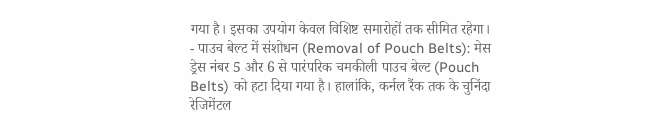गया है। इसका उपयोग केवल विशिष्ट समारोहों तक सीमित रहेगा।
- पाउच बेल्ट में संशोधन (Removal of Pouch Belts): मेस ड्रेस नंबर 5 और 6 से पारंपरिक चमकीली पाउच बेल्ट (Pouch Belts) को हटा दिया गया है। हालांकि, कर्नल रैंक तक के चुनिंदा रेजिमेंटल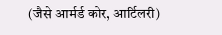(जैसे आर्मर्ड कोर, आर्टिलरी)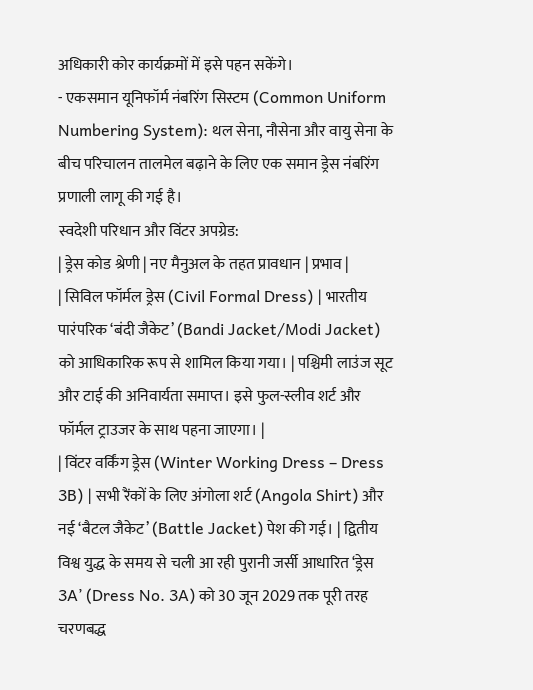अधिकारी कोर कार्यक्रमों में इसे पहन सकेंगे।
- एकसमान यूनिफॉर्म नंबरिंग सिस्टम (Common Uniform Numbering System): थल सेना, नौसेना और वायु सेना के बीच परिचालन तालमेल बढ़ाने के लिए एक समान ड्रेस नंबरिंग प्रणाली लागू की गई है।
स्वदेशी परिधान और विंटर अपग्रेड:
| ड्रेस कोड श्रेणी | नए मैनुअल के तहत प्रावधान | प्रभाव |
| सिविल फॉर्मल ड्रेस (Civil Formal Dress) | भारतीय पारंपरिक ‘बंदी जैकेट’ (Bandi Jacket/Modi Jacket) को आधिकारिक रूप से शामिल किया गया। | पश्चिमी लाउंज सूट और टाई की अनिवार्यता समाप्त। इसे फुल-स्लीव शर्ट और फॉर्मल ट्राउजर के साथ पहना जाएगा। |
| विंटर वर्किंग ड्रेस (Winter Working Dress – Dress 3B) | सभी रैंकों के लिए अंगोला शर्ट (Angola Shirt) और नई ‘बैटल जैकेट’ (Battle Jacket) पेश की गई। | द्वितीय विश्व युद्ध के समय से चली आ रही पुरानी जर्सी आधारित ‘ड्रेस 3A’ (Dress No. 3A) को 30 जून 2029 तक पूरी तरह चरणबद्ध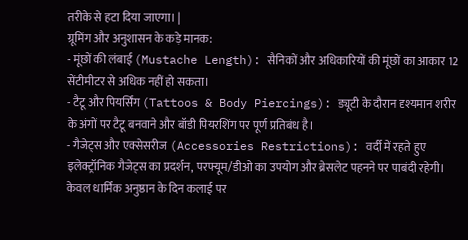तरीके से हटा दिया जाएगा। |
ग्रूमिंग और अनुशासन के कड़े मानक:
- मूंछों की लंबाई (Mustache Length): सैनिकों और अधिकारियों की मूंछों का आकार 12 सेंटीमीटर से अधिक नहीं हो सकता।
- टैटू और पियर्सिंग (Tattoos & Body Piercings): ड्यूटी के दौरान दृश्यमान शरीर के अंगों पर टैटू बनवाने और बॉडी पियरशिंग पर पूर्ण प्रतिबंध है।
- गैजेट्स और एक्सेसरीज (Accessories Restrictions): वर्दी में रहते हुए इलेक्ट्रॉनिक गैजेट्स का प्रदर्शन, परफ्यूम/डीओ का उपयोग और ब्रेसलेट पहनने पर पाबंदी रहेगी। केवल धार्मिक अनुष्ठान के दिन कलाई पर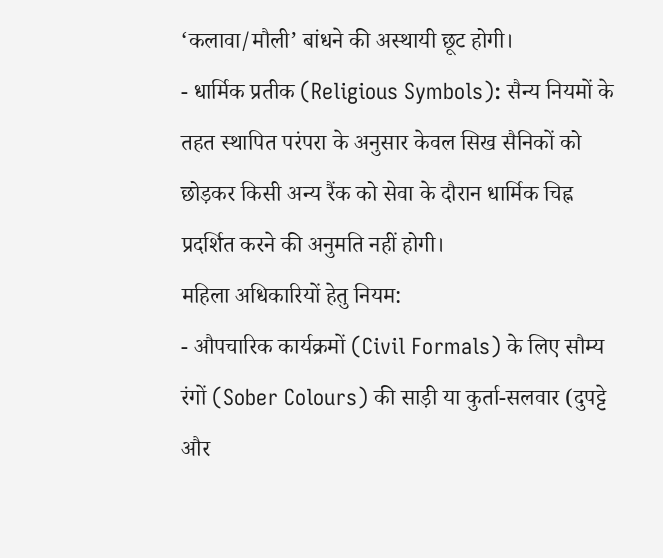‘कलावा/मौली’ बांधने की अस्थायी छूट होगी।
- धार्मिक प्रतीक (Religious Symbols): सैन्य नियमों के तहत स्थापित परंपरा के अनुसार केवल सिख सैनिकों को छोड़कर किसी अन्य रैंक को सेवा के दौरान धार्मिक चिह्न प्रदर्शित करने की अनुमति नहीं होगी।
महिला अधिकारियों हेतु नियम:
- औपचारिक कार्यक्रमों (Civil Formals) के लिए सौम्य रंगों (Sober Colours) की साड़ी या कुर्ता-सलवार (दुपट्टे और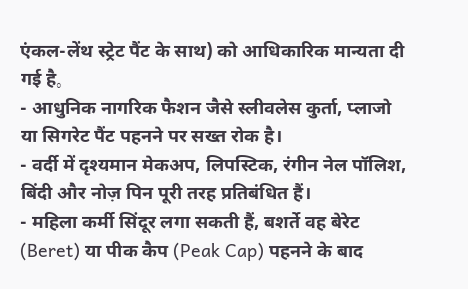एंकल-लेंथ स्ट्रेट पैंट के साथ) को आधिकारिक मान्यता दी गई है。
- आधुनिक नागरिक फैशन जैसे स्लीवलेस कुर्ता, प्लाजो या सिगरेट पैंट पहनने पर सख्त रोक है।
- वर्दी में दृश्यमान मेकअप, लिपस्टिक, रंगीन नेल पॉलिश, बिंदी और नोज़ पिन पूरी तरह प्रतिबंधित हैं।
- महिला कर्मी सिंदूर लगा सकती हैं, बशर्ते वह बेरेट (Beret) या पीक कैप (Peak Cap) पहनने के बाद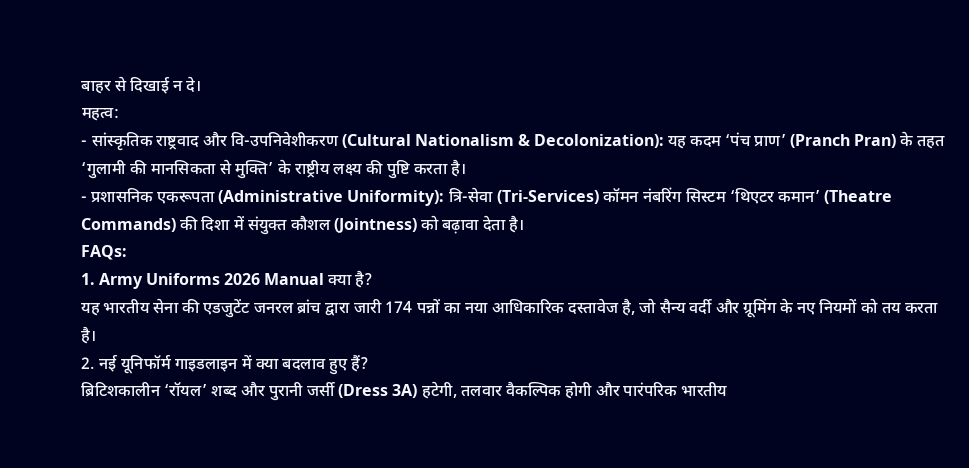बाहर से दिखाई न दे।
महत्व:
- सांस्कृतिक राष्ट्रवाद और वि-उपनिवेशीकरण (Cultural Nationalism & Decolonization): यह कदम ‘पंच प्राण’ (Pranch Pran) के तहत ‘गुलामी की मानसिकता से मुक्ति’ के राष्ट्रीय लक्ष्य की पुष्टि करता है।
- प्रशासनिक एकरूपता (Administrative Uniformity): त्रि-सेवा (Tri-Services) कॉमन नंबरिंग सिस्टम ‘थिएटर कमान’ (Theatre Commands) की दिशा में संयुक्त कौशल (Jointness) को बढ़ावा देता है।
FAQs:
1. Army Uniforms 2026 Manual क्या है?
यह भारतीय सेना की एडजुटेंट जनरल ब्रांच द्वारा जारी 174 पन्नों का नया आधिकारिक दस्तावेज है, जो सैन्य वर्दी और ग्रूमिंग के नए नियमों को तय करता है।
2. नई यूनिफॉर्म गाइडलाइन में क्या बदलाव हुए हैं?
ब्रिटिशकालीन ‘रॉयल’ शब्द और पुरानी जर्सी (Dress 3A) हटेगी, तलवार वैकल्पिक होगी और पारंपरिक भारतीय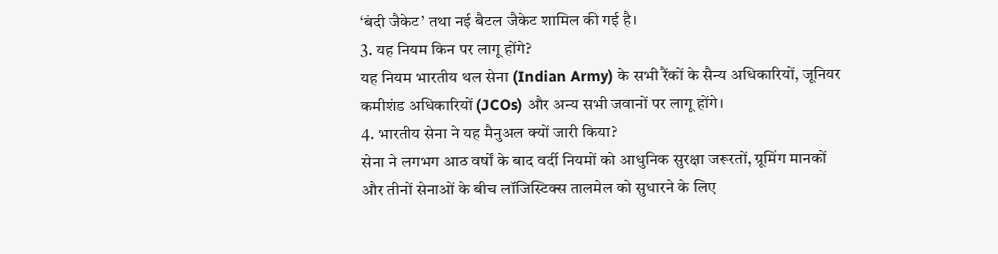‘बंदी जैकेट’ तथा नई बैटल जैकेट शामिल की गई है।
3. यह नियम किन पर लागू होंगे?
यह नियम भारतीय थल सेना (Indian Army) के सभी रैंकों के सैन्य अधिकारियों, जूनियर कमीशंड अधिकारियों (JCOs) और अन्य सभी जवानों पर लागू होंगे।
4. भारतीय सेना ने यह मैनुअल क्यों जारी किया?
सेना ने लगभग आठ वर्षों के बाद वर्दी नियमों को आधुनिक सुरक्षा जरूरतों, ग्रूमिंग मानकों और तीनों सेनाओं के बीच लॉजिस्टिक्स तालमेल को सुधारने के लिए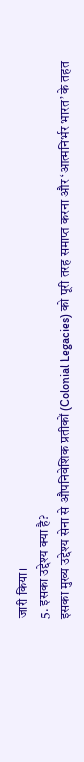जारी किया।
5. इसका उद्देश्य क्या है?
इसका मुख्य उद्देश्य सेना से औपनिवेशिक प्रतीकों (Colonial Legacies) को पूरी तरह समाप्त करना और ‘आत्मनिर्भर भारत’ के तहत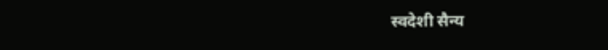स्वदेशी सैन्य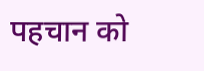पहचान को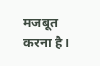मजबूत करना है।